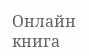Онлайн книга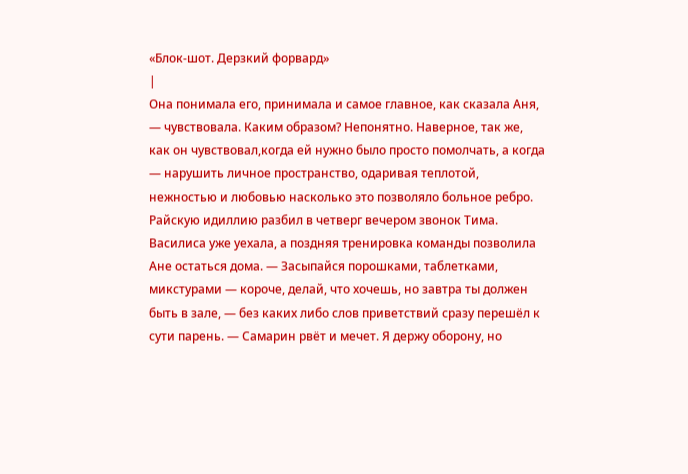«Блок-шот. Дерзкий форвард»
|
Она понимала его, принимала и самое главное, как сказала Аня, — чувствовала. Каким образом? Непонятно. Наверное, так же, как он чувствовал,когда ей нужно было просто помолчать, а когда — нарушить личное пространство, одаривая теплотой, нежностью и любовью насколько это позволяло больное ребро. Райскую идиллию разбил в четверг вечером звонок Тима. Василиса уже уехала, а поздняя тренировка команды позволила Ане остаться дома. — Засыпайся порошками, таблетками, микстурами — короче, делай, что хочешь, но завтра ты должен быть в зале, — без каких либо слов приветствий сразу перешёл к сути парень. — Самарин рвёт и мечет. Я держу оборону, но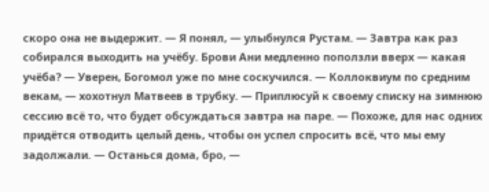скоро она не выдержит. — Я понял, — улыбнулся Рустам. — Завтра как раз собирался выходить на учёбу. Брови Ани медленно поползли вверх — какая учёба? — Уверен, Богомол уже по мне соскучился. — Коллоквиум по средним векам, — хохотнул Матвеев в трубку. — Приплюсуй к своему списку на зимнюю сессию всё то, что будет обсуждаться завтра на паре. — Похоже, для нас одних придётся отводить целый день, чтобы он успел спросить всё, что мы ему задолжали. — Останься дома, бро, —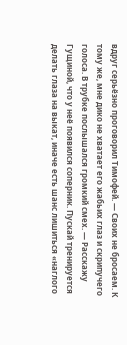вдруг серьёзно проговорил Тимофей. — Своих не бросаем. К тому же, мне дико не хватает его жабьих глаз и скрипучего голоса. В трубке послышался громкий смех. — Расскажу Гущиной, что у неё появился соперник. Пускай тренируется делать глаза на выкат, иначе есть шанс лишиться «наглого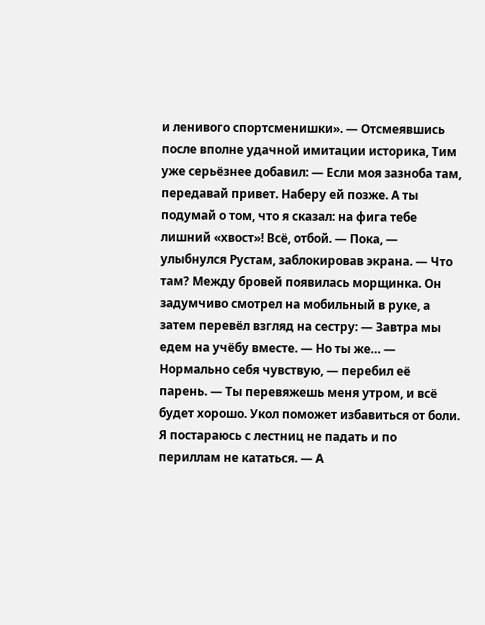и ленивого спортсменишки». — Отсмеявшись после вполне удачной имитации историка, Тим уже серьёзнее добавил: — Если моя зазноба там, передавай привет. Наберу ей позже. А ты подумай о том, что я сказал: на фига тебе лишний «хвост»! Всё, отбой. — Пока, — улыбнулся Рустам, заблокировав экрана. — Что там? Между бровей появилась морщинка. Он задумчиво смотрел на мобильный в руке, а затем перевёл взгляд на сестру: — Завтра мы едем на учёбу вместе. — Но ты же… — Нормально себя чувствую, — перебил её парень. — Ты перевяжешь меня утром, и всё будет хорошо. Укол поможет избавиться от боли. Я постараюсь с лестниц не падать и по периллам не кататься. — А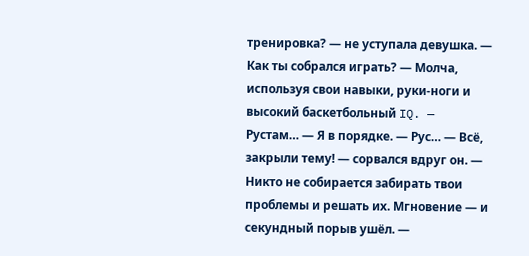тренировка? — не уступала девушка. — Как ты собрался играть? — Молча, используя свои навыки, руки-ноги и высокий баскетбольный IQ. — Рустам… — Я в порядке. — Рус… — Всё, закрыли тему! — сорвался вдруг он. — Никто не собирается забирать твои проблемы и решать их. Мгновение — и секундный порыв ушёл. —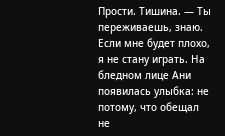Прости. Тишина. — Ты переживаешь, знаю. Если мне будет плохо, я не стану играть. На бледном лице Ани появилась улыбка: не потому, что обещал не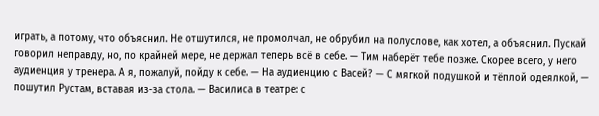играть, а потому, что объяснил. Не отшутился, не промолчал, не обрубил на полуслове, как хотел, а объяснил. Пускай говорил неправду, но, по крайней мере, не держал теперь всё в себе. — Тим наберёт тебе позже. Скорее всего, у него аудиенция у тренера. А я, пожалуй, пойду к себе. — На аудиенцию с Васей? — С мягкой подушкой и тёплой одеялкой, — пошутил Рустам, вставая из-за стола. — Василиса в театре: с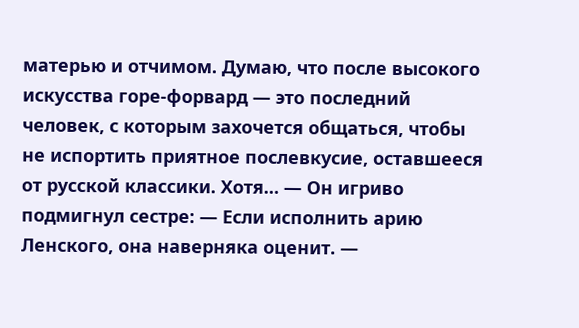матерью и отчимом. Думаю, что после высокого искусства горе-форвард — это последний человек, с которым захочется общаться, чтобы не испортить приятное послевкусие, оставшееся от русской классики. Хотя… — Он игриво подмигнул сестре: — Если исполнить арию Ленского, она наверняка оценит. —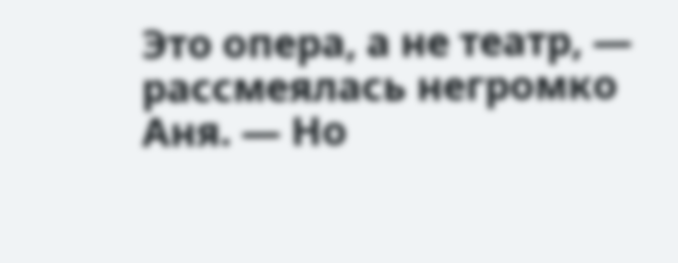Это опера, а не театр, — рассмеялась негромко Аня. — Но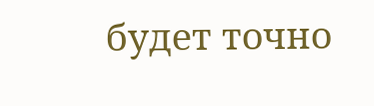будет точно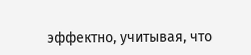эффектно, учитывая, что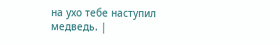на ухо тебе наступил медведь. |